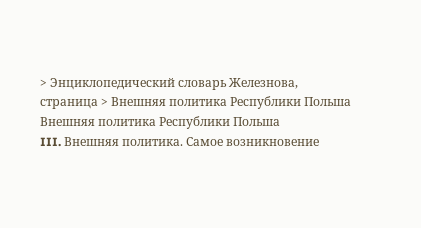> Энциклопедический словарь Железнова, страница > Внешняя политика Республики Польша
Внешняя политика Республики Польша
III. Внешняя политика. Самое возникновение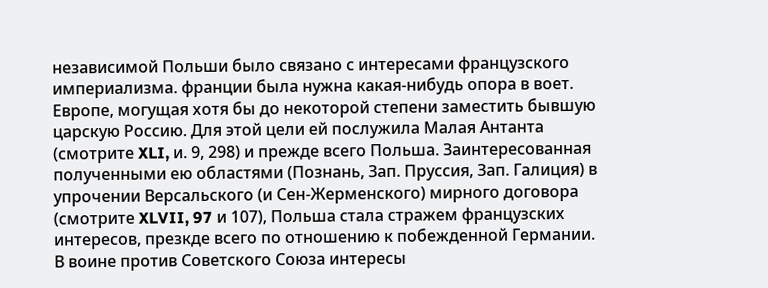независимой Польши было связано с интересами французского империализма. франции была нужна какая-нибудь опора в воет. Европе, могущая хотя бы до некоторой степени заместить бывшую царскую Россию. Для этой цели ей послужила Малая Антанта (смотрите XLI, и. 9, 298) и прежде всего Польша. Заинтересованная полученными ею областями (Познань, Зап. Пруссия, Зап. Галиция) в упрочении Версальского (и Сен-Жерменского) мирного договора (смотрите XLVII, 97 и 107), Польша стала стражем французских интересов, презкде всего по отношению к побежденной Германии.
В воине против Советского Союза интересы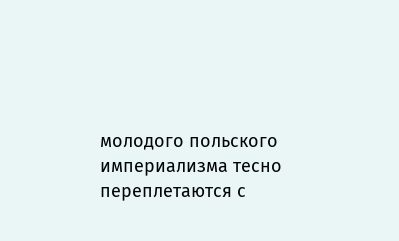молодого польского империализма тесно переплетаются с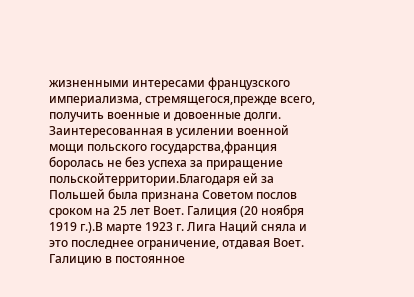жизненными интересами французского империализма, стремящегося,прежде всего, получить военные и довоенные долги.
Заинтересованная в усилении военной мощи польского государства,франция боролась не без успеха за приращение польскойтерритории.Благодаря ей за Польшей была признана Советом послов сроком на 25 лет Воет. Галиция (20 ноября 1919 г.).В марте 1923 г. Лига Наций сняла и это последнее ограничение, отдавая Воет. Галицию в постоянное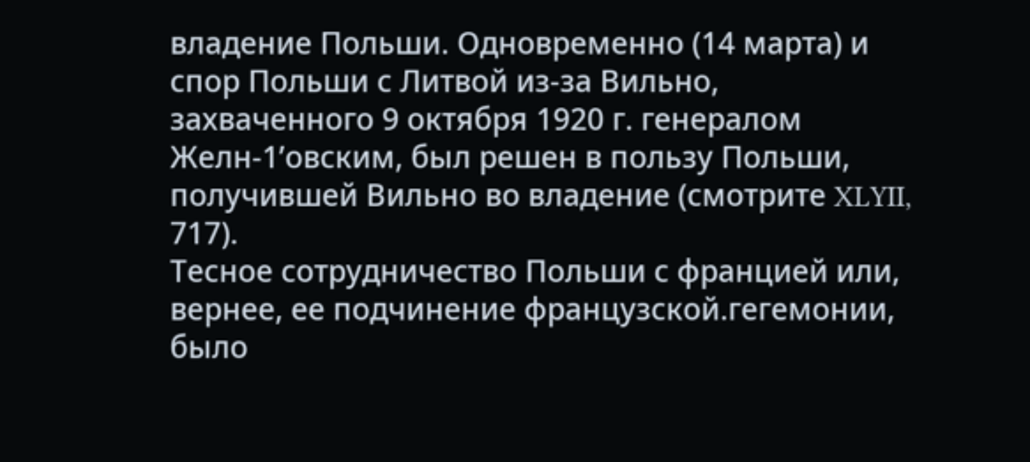владение Польши. Одновременно (14 марта) и спор Польши с Литвой из-за Вильно, захваченного 9 октября 1920 г. генералом Желн-1’овским, был решен в пользу Польши, получившей Вильно во владение (смотрите XLYII, 717).
Тесное сотрудничество Польши с францией или, вернее, ее подчинение французской.гегемонии, было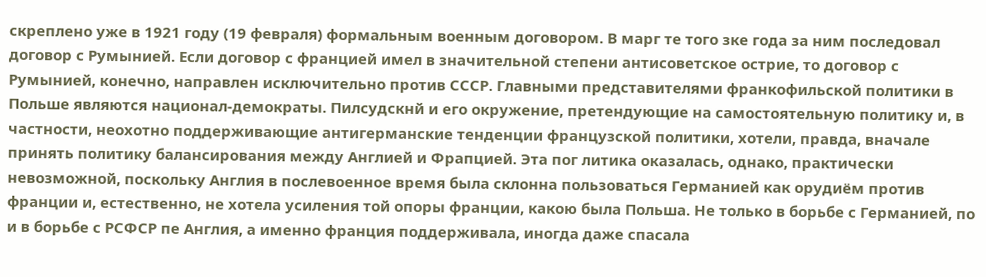скреплено уже в 1921 году (19 февраля) формальным военным договором. В марг те того зке года за ним последовал договор с Румынией. Если договор с францией имел в значительной степени антисоветское острие, то договор с Румынией, конечно, направлен исключительно против СССР. Главными представителями франкофильской политики в Польше являются национал-демократы. Пилсудскнй и его окружение, претендующие на самостоятельную политику и, в частности, неохотно поддерживающие антигерманские тенденции французской политики, хотели, правда, вначале принять политику балансирования между Англией и Фрапцией. Эта пог литика оказалась, однако, практически невозможной, поскольку Англия в послевоенное время была склонна пользоваться Германией как орудиём против франции и, естественно, не хотела усиления той опоры франции, какою была Польша. Не только в борьбе с Германией, по и в борьбе с РСФСР пе Англия, а именно франция поддерживала, иногда даже спасала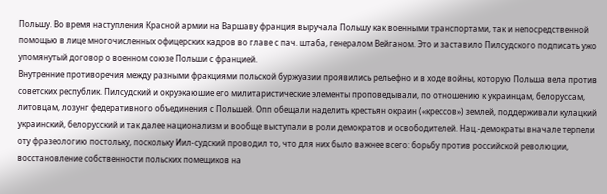Польшу. Во время наступления Красной армии на Варшаву франция выручала Польшу как военными транспортами, так и непосредственной помощью в лице многочисленных офицерских кадров во главе с пач. штаба, генералом Вейганом. Это и заставило Пилсудского подписать ужо упомянутый договор о военном союзе Польши с францией.
Внутренние противоречия между разными фракциями польской буржуазии проявились рельефно и в ходе войны, которую Польша вела против советских республик. Пилсудский и окруэкаюшие его милитаристические элементы проповедывали, по отношению к украинцам, белоруссам, литовцам, лозунг федеративного объединения с Польшей. Опп обещали наделить крестьян окраин («крессов») землей, поддерживали кулацкий украинский, белорусский и так далее национализм и вообще выступали в роли демократов и освободителей. Нац.-демократы вначале терпели оту фразеологию постольку, поскольку Иил-судский проводил то, что для них было важнее всего: борьбу против российской революции, восстановление собственности польских помещиков на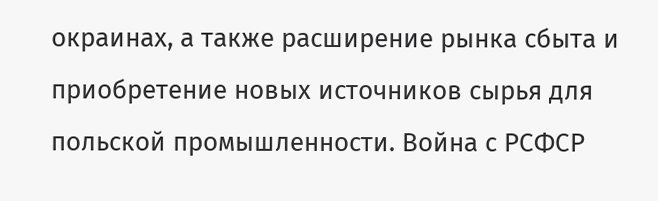окраинах, а также расширение рынка сбыта и приобретение новых источников сырья для польской промышленности. Война с РСФСР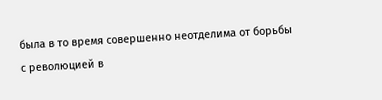была в то время совершенно неотделима от борьбы с революцией в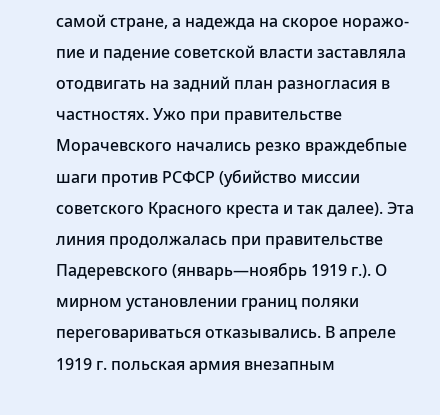самой стране, а надежда на скорое норажо-пие и падение советской власти заставляла отодвигать на задний план разногласия в частностях. Ужо при правительстве Морачевского начались резко враждебпые шаги против РСФСР (убийство миссии советского Красного креста и так далее). Эта линия продолжалась при правительстве Падеревского (январь—ноябрь 1919 г.). О мирном установлении границ поляки переговариваться отказывались. В апреле 1919 г. польская армия внезапным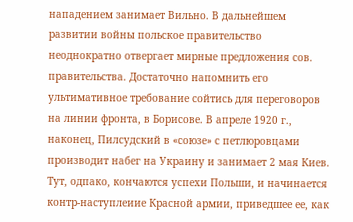нападением занимает Вильно. В дальнейшем развитии войны польское правительство неоднократно отвергает мирные предложения сов. правительства. Достаточно напомнить его ультимативное требование сойтись для переговоров на линии фронта, в Борисове. В апреле 1920 г., наконец, Пилсудский в «союзе» с петлюровцами производит набег на Украину и занимает 2 мая Киев. Тут, одпако, кончаются успехи Польши, и начинается контр-наступлеиие Красной армии, приведшее ее, как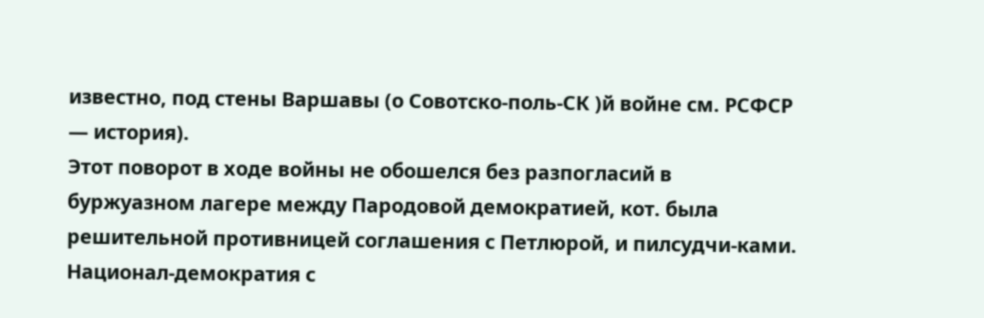известно, под стены Варшавы (о Совотско-поль-СК )й войне см. РСФСР — история).
Этот поворот в ходе войны не обошелся без разпогласий в буржуазном лагере между Пародовой демократией, кот. была решительной противницей соглашения с Петлюрой, и пилсудчи-ками. Национал-демократия с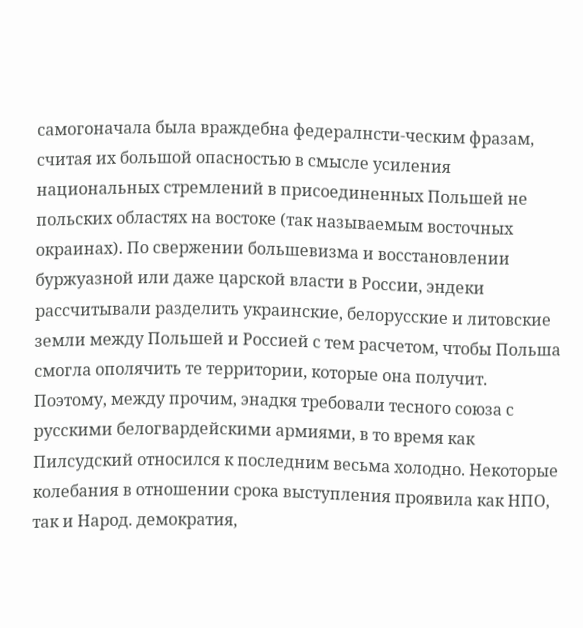самогоначала была враждебна федералнсти-ческим фразам, считая их большой опасностью в смысле усиления национальных стремлений в присоединенных Польшей не польских областях на востоке (так называемым восточных окраинах). По свержении большевизма и восстановлении буржуазной или даже царской власти в России, эндеки рассчитывали разделить украинские, белорусские и литовские земли между Польшей и Россией с тем расчетом, чтобы Польша смогла ополячить те территории, которые она получит. Поэтому, между прочим, энадкя требовали тесного союза с русскими белогвардейскими армиями, в то время как Пилсудский относился к последним весьма холодно. Некоторые колебания в отношении срока выступления проявила как НПО, так и Народ. демократия,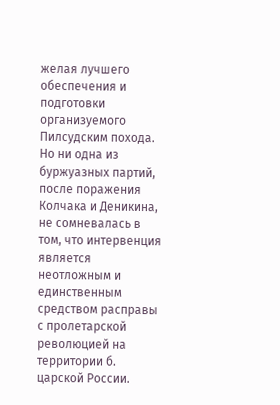желая лучшего обеспечения и подготовки организуемого Пилсудским похода. Но ни одна из буржуазных партий, после поражения Колчака и Деникина, не сомневалась в том, что интервенция является неотложным и единственным средством расправы с пролетарской революцией на территории б. царской России.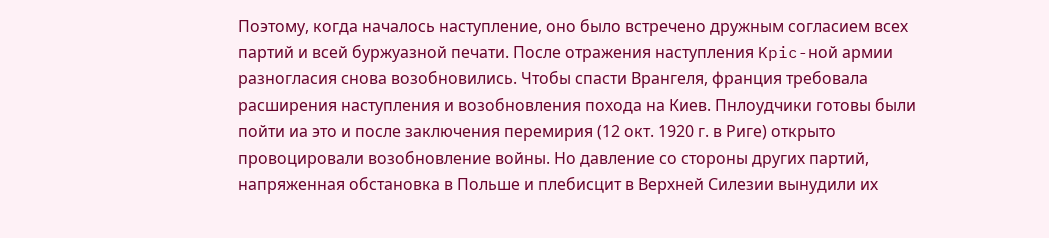Поэтому, когда началось наступление, оно было встречено дружным согласием всех партий и всей буржуазной печати. После отражения наступления Kpic-ной армии разногласия снова возобновились. Чтобы спасти Врангеля, франция требовала расширения наступления и возобновления похода на Киев. Пнлоудчики готовы были пойти иа это и после заключения перемирия (12 окт. 1920 г. в Риге) открыто провоцировали возобновление войны. Но давление со стороны других партий, напряженная обстановка в Польше и плебисцит в Верхней Силезии вынудили их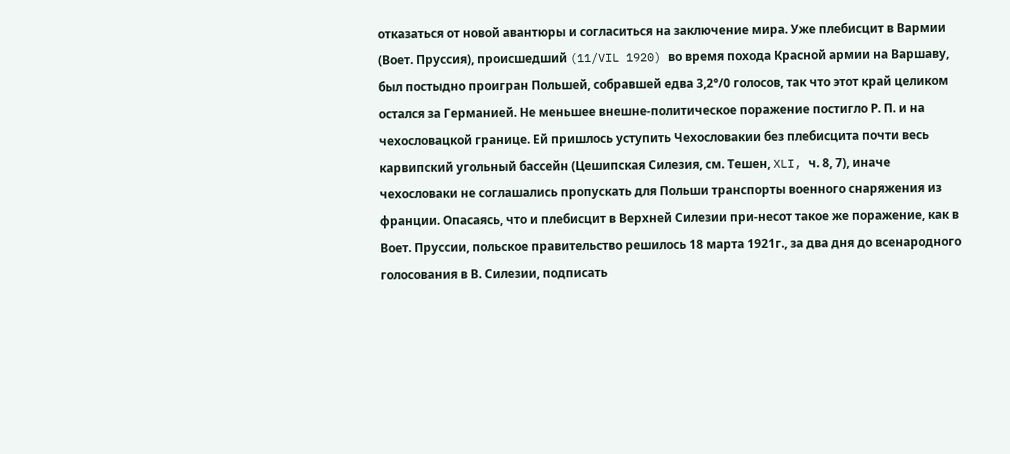отказаться от новой авантюры и согласиться на заключение мира. Уже плебисцит в Вармии (Воет. Пруссия), происшедший (11/VIL 1920) во время похода Красной армии на Варшаву,
был постыдно проигран Польшей, собравшей едва 3,2°/0 голосов, так что этот край целиком остался за Германией. Не меньшее внешне-политическое поражение постигло Р. П. и на чехословацкой границе. Ей пришлось уступить Чехословакии без плебисцита почти весь карвипский угольный бассейн (Цешипская Силезия, см. Тешен, XLI, ч. 8, 7), иначе чехословаки не соглашались пропускать для Польши транспорты военного снаряжения из франции. Опасаясь, что и плебисцит в Верхней Силезии при-несот такое же поражение, как в Воет. Пруссии, польское правительство решилось 18 марта 1921г., за два дня до всенародного голосования в В. Силезии, подписать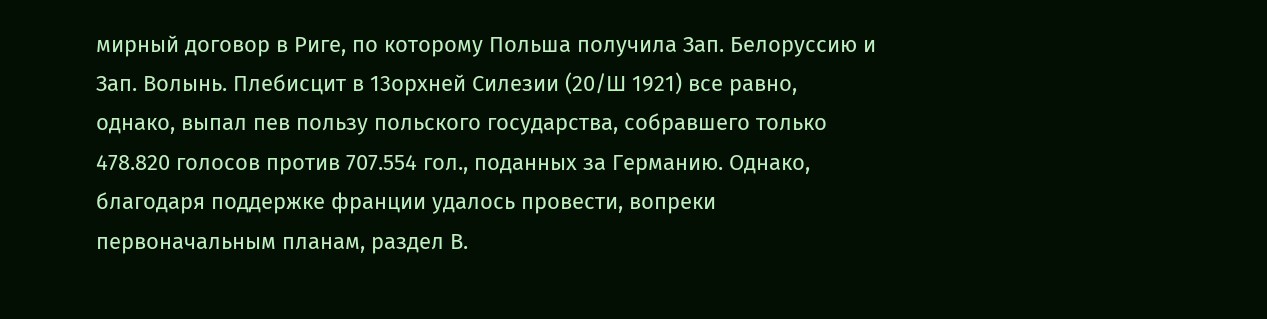мирный договор в Риге, по которому Польша получила Зап. Белоруссию и Зап. Волынь. Плебисцит в 13орхней Силезии (20/Ш 1921) все равно, однако, выпал пев пользу польского государства, собравшего только 478.820 голосов против 707.554 гол., поданных за Германию. Однако, благодаря поддержке франции удалось провести, вопреки первоначальным планам, раздел В.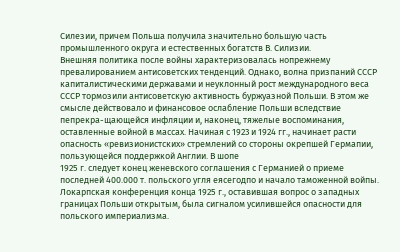Силезии, причем Польша получила значительно большую часть промышленного округа и естественных богатств В. Силизии.
Внешняя политика после войны характеризовалась нопрежнему превалированием антисоветских тенденций. Однако, волна призпаний СССР капиталистическими державами и неуклонный рост международного веса СССР тормозили антисоветскую активность буржуазной Польши. В этом же смысле действовало и финансовое ослабление Польши вследствие пепрекра-щающейся инфляции и, наконец, тяжелые воспоминания, оставленные войной в массах. Начиная с 1923 и 1924 гг., начинает расти опасность «ревизионистских» стремлений со стороны окрепшей Гермапии, пользующейся поддержкой Англии. В шопе
1925 г. следует конец женевского соглашения с Германией о приеме последней 400.000 т. польского угля еясегодпо и начало таможенной войпы. Локарпская конференция конца 1925 г., оставившая вопрос о западных границах Польши открытым, была сигналом усилившейся опасности для польского империализма.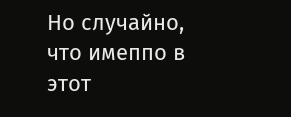Но случайно, что имеппо в этот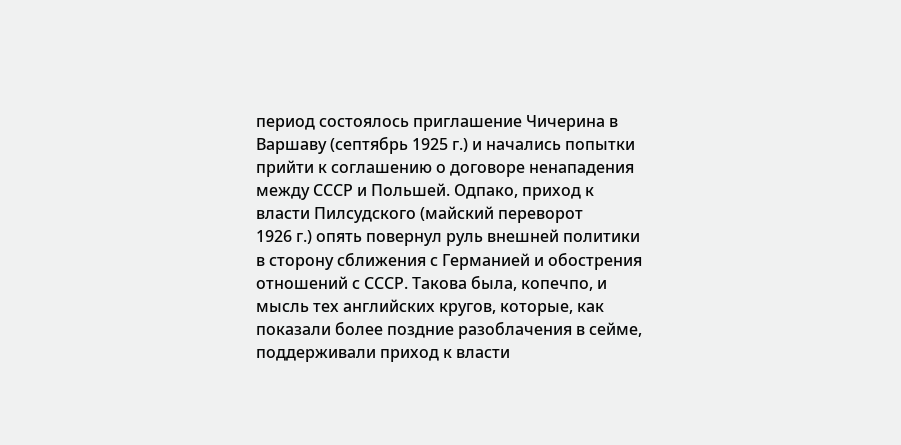период состоялось приглашение Чичерина в Варшаву (септябрь 1925 г.) и начались попытки прийти к соглашению о договоре ненападения между СССР и Польшей. Одпако, приход к власти Пилсудского (майский переворот
1926 г.) опять повернул руль внешней политики в сторону сближения с Германией и обострения отношений с СССР. Такова была, копечпо, и мысль тех английских кругов, которые, как показали более поздние разоблачения в сейме, поддерживали приход к власти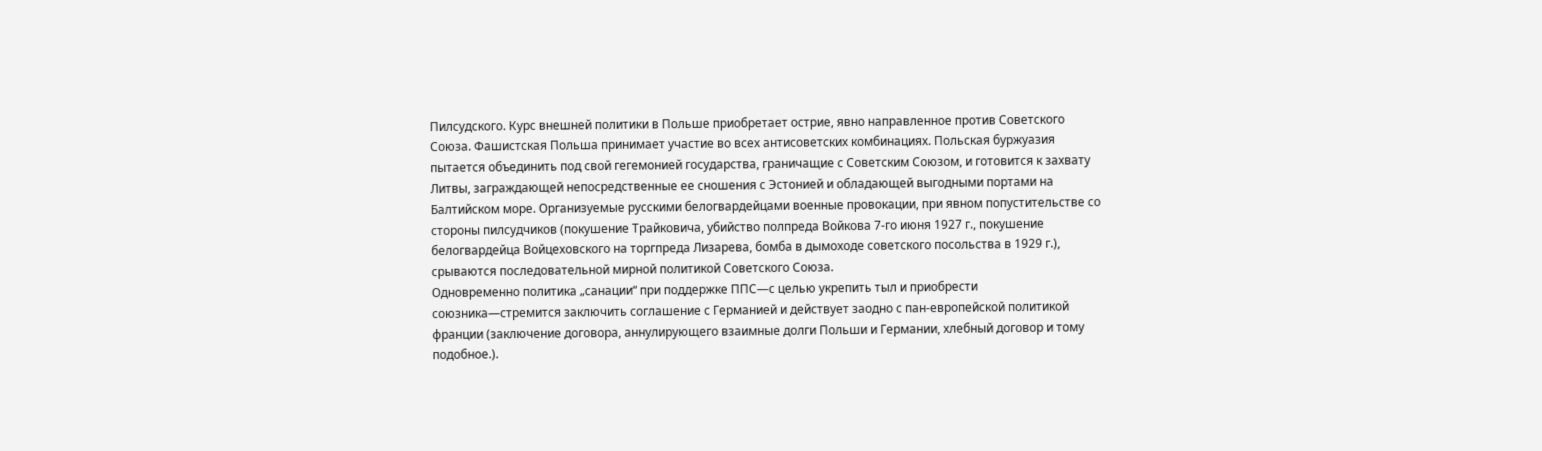Пилсудского. Курс внешней политики в Польше приобретает острие, явно направленное против Советского Союза. Фашистская Польша принимает участие во всех антисоветских комбинациях. Польская буржуазия пытается объединить под свой гегемонией государства, граничащие с Советским Союзом, и готовится к захвату Литвы, заграждающей непосредственные ее сношения с Эстонией и обладающей выгодными портами на Балтийском море. Организуемые русскими белогвардейцами военные провокации, при явном попустительстве со стороны пилсудчиков (покушение Трайковича, убийство полпреда Войкова 7-го июня 1927 г., покушение белогвардейца Войцеховского на торгпреда Лизарева, бомба в дымоходе советского посольства в 1929 г.), срываются последовательной мирной политикой Советского Союза.
Одновременно политика „санации“ при поддержке ППС—с целью укрепить тыл и приобрести союзника—стремится заключить соглашение с Германией и действует заодно с пан-европейской политикой франции (заключение договора, аннулирующего взаимные долги Польши и Германии, хлебный договор и тому подобное.).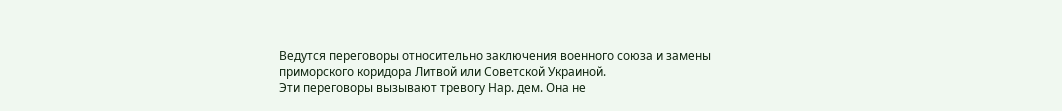Ведутся переговоры относительно заключения военного союза и замены приморского коридора Литвой или Советской Украиной.
Эти переговоры вызывают тревогу Нар. дем. Она не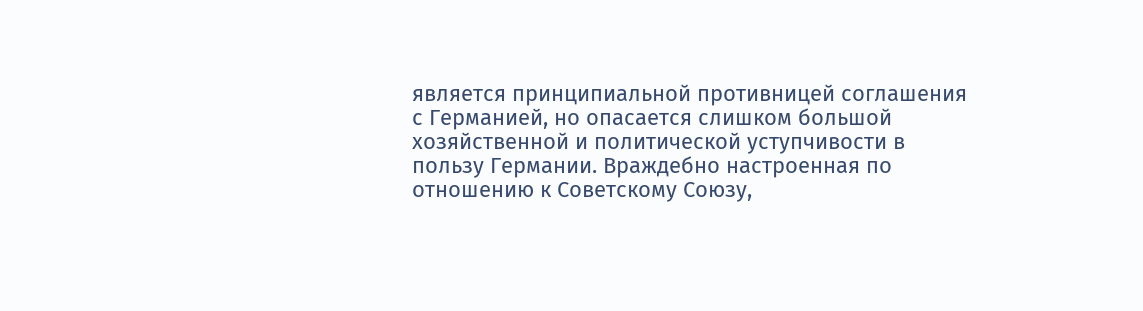является принципиальной противницей соглашения с Германией, но опасается слишком большой хозяйственной и политической уступчивости в пользу Германии. Враждебно настроенная по отношению к Советскому Союзу,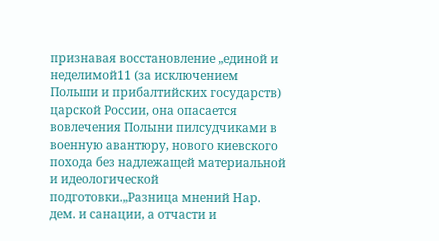признавая восстановление „единой и неделимой11 (за исключением Польши и прибалтийских государств) царской России, она опасается вовлечения Полыни пилсудчиками в военную авантюру, нового киевского похода без надлежащей материальной и идеологической подготовки.„Разница мнений Нар. дем. и санации, а отчасти и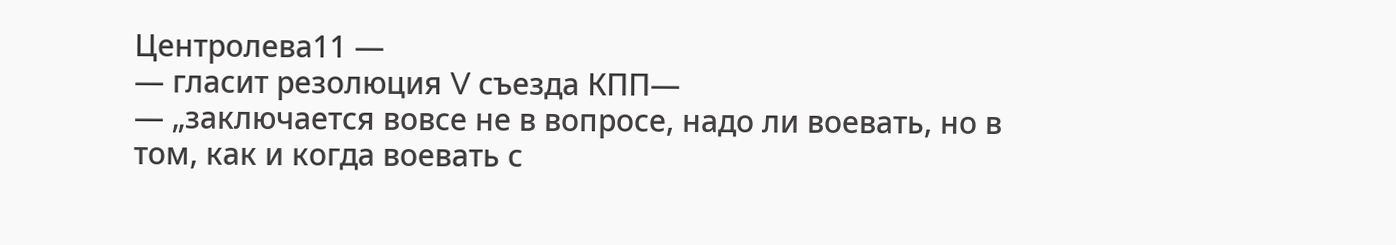Центролева11 —
— гласит резолюция V съезда КПП—
— „заключается вовсе не в вопросе, надо ли воевать, но в том, как и когда воевать с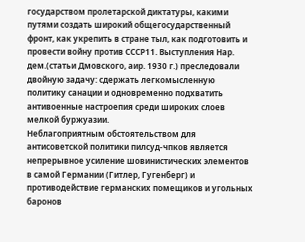государством пролетарской диктатуры, какими путями создать широкий общегосударственный фронт, как укрепить в стране тыл, как подготовить и провести войну против СССР11. Выступления Нар. дем.(статьи Дмовского, аир. 1930 г.) преследовали двойную задачу: сдержать легкомысленную политику санации и одновременно подхватить антивоенные настроепия среди широких слоев мелкой буржуазии.
Неблагоприятным обстоятельством для антисоветской политики пилсуд-чпков является непрерывное усиление шовинистических элементов в самой Германии (Гитлер, Гугенберг) и противодействие германских помещиков и угольных баронов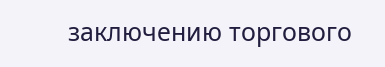заключению торгового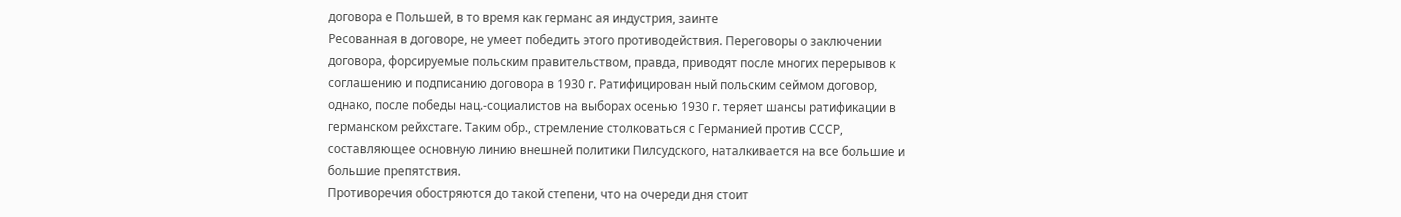договора е Польшей, в то время как германс ая индустрия, заинте
Ресованная в договоре, не умеет победить этого противодействия. Переговоры о заключении договора, форсируемые польским правительством, правда, приводят после многих перерывов к соглашению и подписанию договора в 1930 г. Ратифицирован ный польским сеймом договор, однако, после победы нац.-социалистов на выборах осенью 1930 г. теряет шансы ратификации в германском рейхстаге. Таким обр., стремление столковаться с Германией против СССР, составляющее основную линию внешней политики Пилсудского, наталкивается на все большие и большие препятствия.
Противоречия обостряются до такой степени, что на очереди дня стоит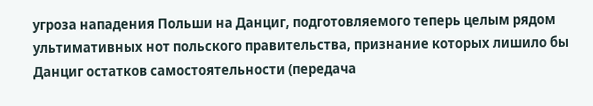угроза нападения Польши на Данциг, подготовляемого теперь целым рядом ультимативных нот польского правительства, признание которых лишило бы Данциг остатков самостоятельности (передача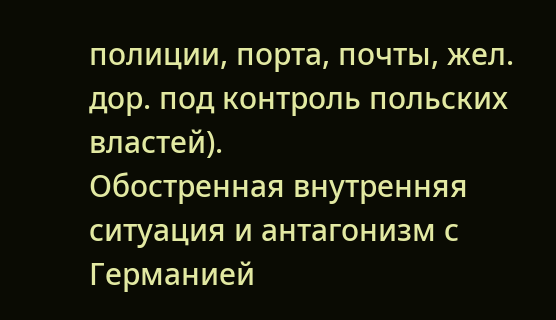полиции, порта, почты, жел. дор. под контроль польских властей).
Обостренная внутренняя ситуация и антагонизм с Германией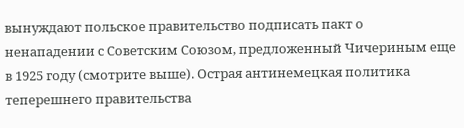вынуждают польское правительство подписать пакт о ненападении с Советским Союзом, предложенный Чичериным еще в 1925 году (смотрите выше). Острая антинемецкая политика теперешнего правительства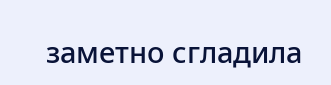заметно сгладила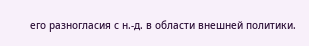его разногласия с н.-д. в области внешней политики.